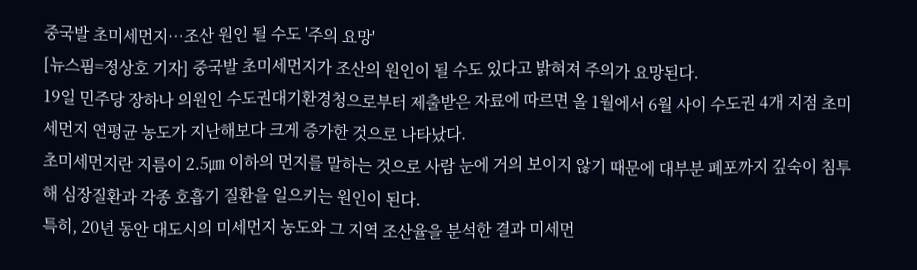중국발 초미세먼지…조산 원인 될 수도 '주의 요망'
[뉴스핌=정상호 기자] 중국발 초미세먼지가 조산의 원인이 될 수도 있다고 밝혀져 주의가 요망된다.
19일 민주당 장하나 의원인 수도권대기환경청으로부터 제출받은 자료에 따르면 올 1월에서 6월 사이 수도권 4개 지점 초미세먼지 연평균 농도가 지난해보다 크게 증가한 것으로 나타났다.
초미세먼지란 지름이 2.5㎛ 이하의 먼지를 말하는 것으로 사람 눈에 거의 보이지 않기 때문에 대부분 폐포까지 깊숙이 침투해 심장질환과 각종 호흡기 질환을 일으키는 원인이 된다.
특히, 20년 동안 대도시의 미세먼지 농도와 그 지역 조산율을 분석한 결과 미세먼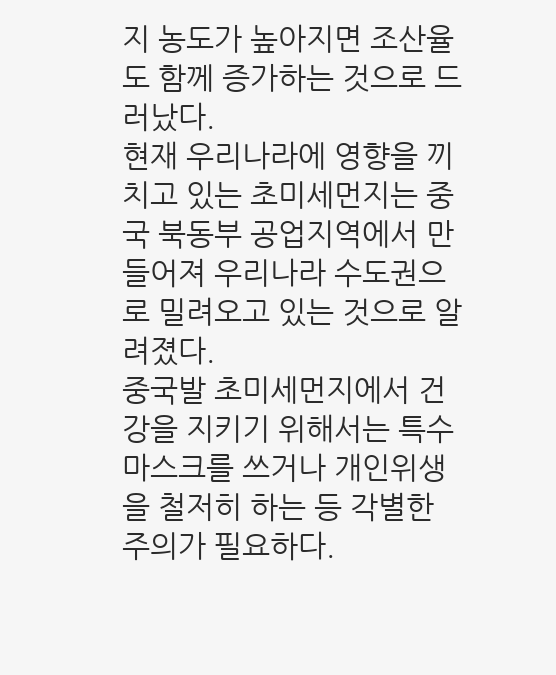지 농도가 높아지면 조산율도 함께 증가하는 것으로 드러났다.
현재 우리나라에 영향을 끼치고 있는 초미세먼지는 중국 북동부 공업지역에서 만들어져 우리나라 수도권으로 밀려오고 있는 것으로 알려졌다.
중국발 초미세먼지에서 건강을 지키기 위해서는 특수 마스크를 쓰거나 개인위생을 철저히 하는 등 각별한 주의가 필요하다.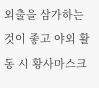외출을 삼가하는 것이 좋고 야외 활동 시 황사마스크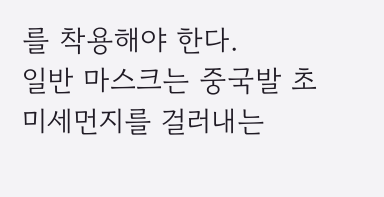를 착용해야 한다.
일반 마스크는 중국발 초미세먼지를 걸러내는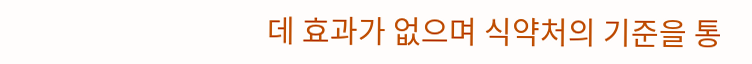데 효과가 없으며 식약처의 기준을 통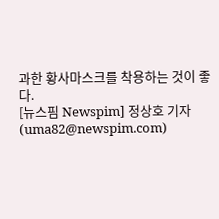과한 황사마스크를 착용하는 것이 좋다.
[뉴스핌 Newspim] 정상호 기자 (uma82@newspim.com)